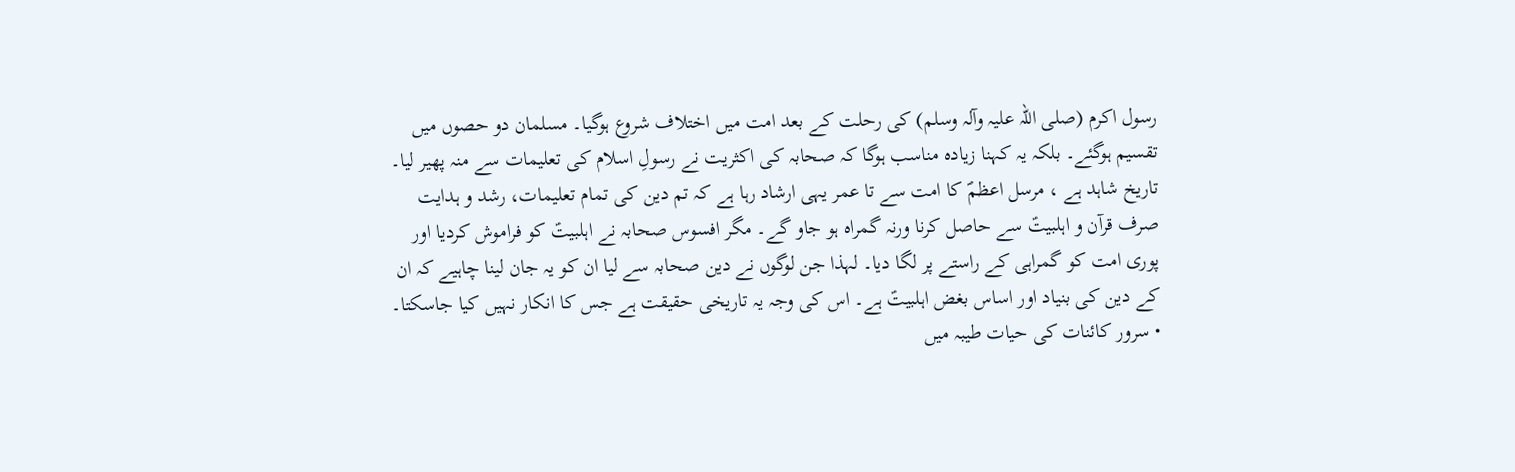رسول اکرم (صلی اللہ علیہ وآلہ وسلم) کی رحلت کے بعد امت میں اختلاف شروع ہوگیا۔ مسلمان دو حصوں میں تقسیم ہوگئے۔ بلکہ یہ کہنا زیادہ مناسب ہوگا کہ صحابہ کی اکثریت نے رسولِ اسلام کی تعلیمات سے منہ پھیر لیا۔ تاریخ شاہد ہے ، مرسل اعظمؐ کا امت سے تا عمر یہی ارشاد رہا ہے کہ تم دین کی تمام تعلیمات، رشد و ہدایت صرف قرآن و اہلبیتؑ سے حاصل کرنا ورنہ گمراہ ہو جاو گے۔ مگر افسوس صحابہ نے اہلبیتؑ کو فراموش کردیا اور پوری امت کو گمراہی کے راستے پر لگا دیا۔ لہذا جن لوگوں نے دین صحابہ سے لیا ان کو یہ جان لینا چاہیے کہ ان کے دین کی بنیاد اور اساس بغض اہلبیتؑ ہے۔ اس کی وجہ یہ تاریخی حقیقت ہے جس کا انکار نہیں کیا جاسکتا۔
• سرور کائنات کی حیات طیبہ میں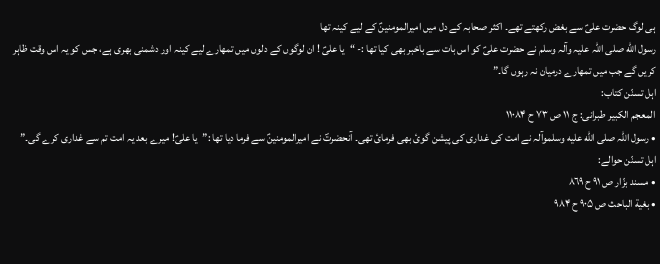ہی لوگ حضرت علیؑ سے بغض رکھتے تھے۔ اکثر صحابہ کے دل میں امیرالمومنینؑ کے لیے کینہ تھا
رسول الله صلی اللہ علیہ وآلہ وسلم نے حضرت علیؑ کو اس بات سے باخبر بھی کیا تھا :- “یا علیؑ ! ان لوگوں کے دلوں میں تمھارے لیے کینہ اور دشمنی بھری ہے، جس کو یہ اس وقت ظاہر کریں گے جب میں تمھارے درمیان نہ رہوں گا۔”
اہل تسنّن کتاب:
المعجم الکبیر طبرانی: ج ١١ ص ٧٣ ح ١١٠٨۴
• رسول اللہ صلى الله عليه وسلموآلہ نے امت کی غداری کی پیشن گوئ بھی فرمائ تھی۔ آنحضرتؐ نے امیرالمومنینؑ سے فرما دیا تھا :”یا علیؑ! میرے بعد یہ امت تم سے غداری کرے گی۔”
اہل تسنّن حوالے:
• مسند بزّار ص ٩١ ح ٨٦٩
• بغیة الباحث ص ٩٠۵ ح ٩٨۴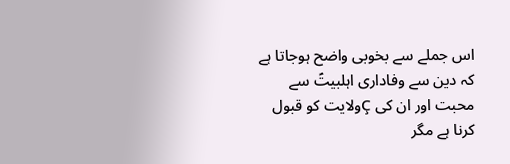اس جملے سے بخوبی واضح ہوجاتا ہے کہ دین سے وفاداری اہلبیتؑ سے محبت اور ان کی Çولایت کو قبول کرنا ہے مگر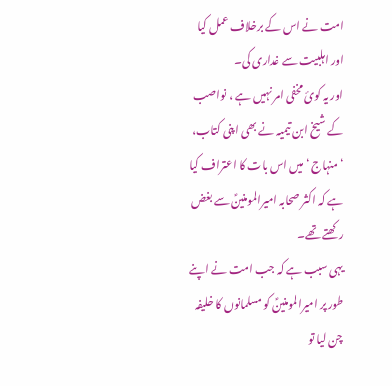امت نے اس کے برخلاف عمل کیا اور اہلبیت سے غداری کی۔
اور یہ کوئ مخفی امر نہیں ہے ، نواصب کے شیخ ابن تیمیہ نے بھی اپنی کتاب، ‘ منہاج ‘ میں اس بات کا اعتراف کیا ہے کہ اکثر صحابہ امیرالمومنینؑ سے بغض رکھتے تھے۔
یہی سبب ہے کہ جب امت نے اپنے طور پر امیرالمومنینؑ کو مسلمانوں کا خلیفہ چن لیا تو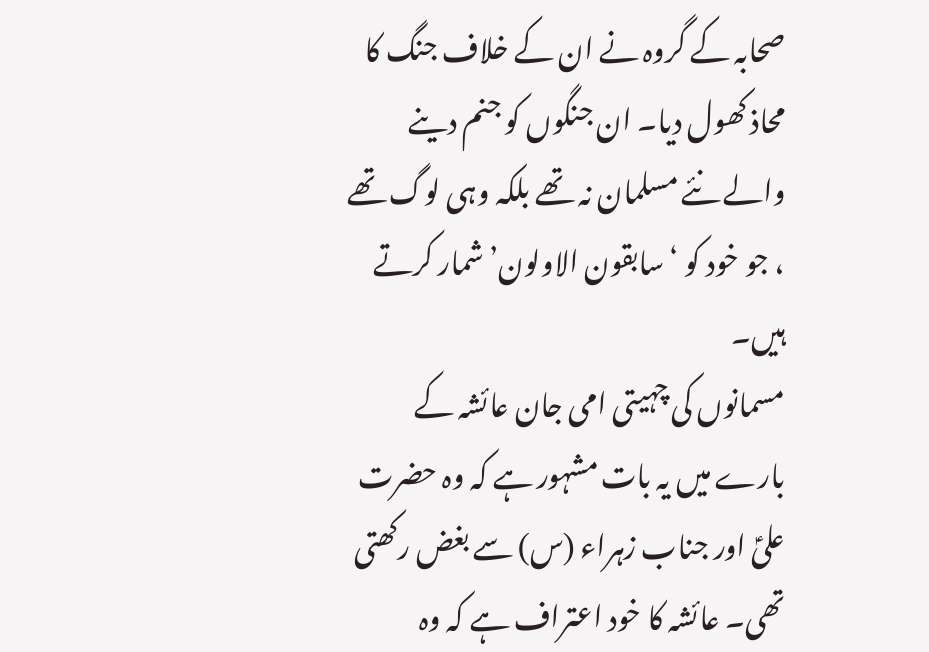صحابہ کے گروہ نے ان کے خلاف جنگ کا محاذ کھول دیا۔ ان جنگوں کو جنم دینے والے نئے مسلمان نہ تھے بلکہ وہی لوگ تھے ، جو خود کو ‘سابقون الاولون’ شمار کرتے ہیں۔
مسمانوں کی چہیتی امی جان عائشہ کے بارے میں یہ بات مشہور ہے کہ وہ حضرت علیؑ اور جناب زہراء (س) سے بغض رکھتی تھی۔ عائشہ کا خود اعتراف ہے کہ وہ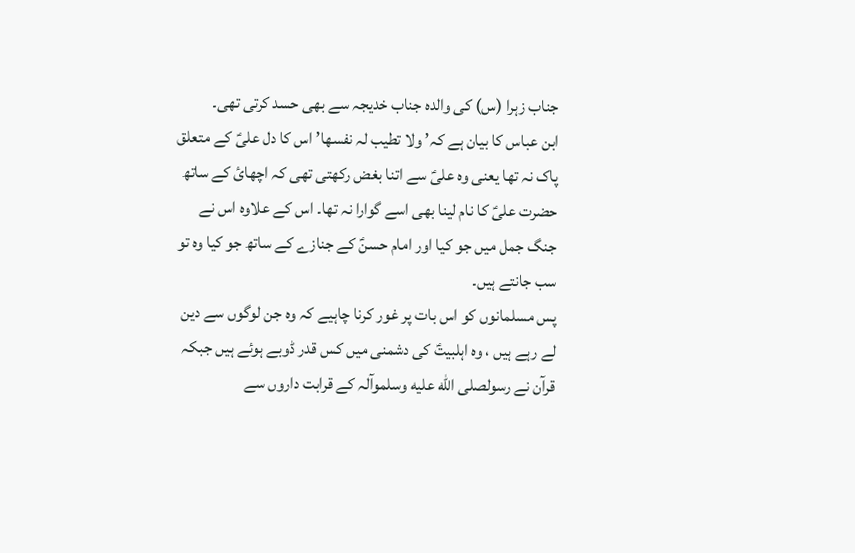جناب زہرا (س) کی والدہ جناب خدیجہ سے بھی حسد کرتی تھی۔
ابن عباس کا بیان ہے کہ’ ولا تطیب لہ نفسھا’ اس کا دل علیؑ کے متعلق پاک نہ تھا یعنی وہ علیؑ سے اتنا بغض رکھتی تھی کہ اچھائ کے ساتھ حضرت علیؑ کا نام لینا بھی اسے گوارا نہ تھا۔ اس کے علاوہ اس نے جنگ جمل میں جو کیا اور امام حسنؑ کے جنازے کے ساتھ جو کیا وہ تو سب جانتے ہیں۔
پس مسلمانوں کو اس بات پر غور کرنا چاہیے کہ وہ جن لوگوں سے دین لے رہے ہیں ، وہ اہلبیتؑ کی دشمنی میں کس قدر ڈوبے ہوئے ہیں جبکہ قرآن نے رسولصلى الله عليه وسلموآلہ کے قرابت داروں سے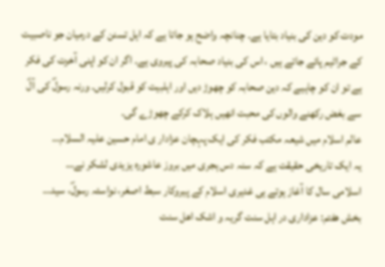مودت کو دین کی بنیاد بتایا ہے۔ چنانچہ واضح ہو جاتا ہے کہ اہل تسنن کے درمیان جو ناصبیت کے جراٹیم پائے جاتے ہیں ، اس کی بنیاد صحابہ کی پیروی ہے۔ اگر ان کو اپنی آخرت کی فکر ہے تو ان کو چاہیے کہ دین صحابہ کو چھوڑ دیں اور اہلبیت کو قبول کرلیں۔ ورنہ رسولؐ کی آلؑ سے بغض رکھنے والوں کی محبت انھیں ہلاک کرکے چھوڑے گی۔
عالم اسلام میں شیعہ مکتب فکر کی ایک پہچان عزادار ی امام حسین علیہ السلام…
یہ ایک تاریخی حقیقت ہے کہ سنہ دس ہجری میں بروز عاشورہ یزیدی لشکر نے…
اسلامی سال کا آغاز ہوتے ہی غدیری اسلام کے پیروکار سبط اصغر، نواسئہ رسولؐ، سید…
بخش هفتم: عزاداری در اہل سنت گریہ و اشک اهل سنت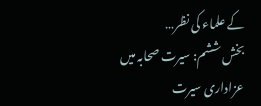کے علماء کی نظر…
بخش ششم: سیرت صحابہ میں عزاداری سیرت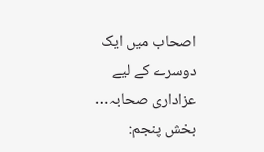اصحاب میں ایک دوسرے کے لیے عزاداری صحابہ…
بخش پنجم: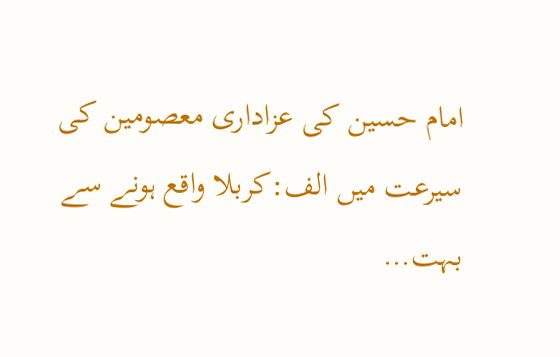امام حسین کی عزاداری معصومین کی سیرعت میں الف:کربلا واقع ہونے سے بہت…